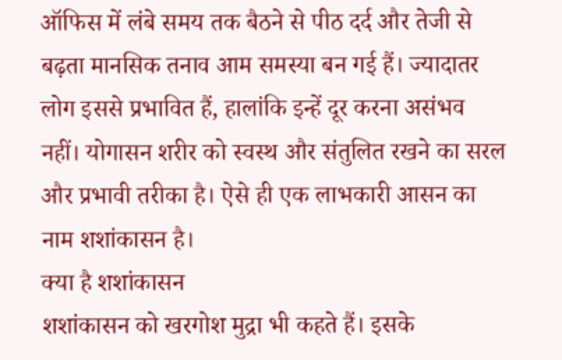ऑफिस में लंबे समय तक बैठने से पीठ दर्द और तेजी से बढ़ता मानसिक तनाव आम समस्या बन गई हैं। ज्यादातर लोग इससे प्रभावित हैं, हालांकि इन्हें दूर करना असंभव नहीं। योगासन शरीर को स्वस्थ और संतुलित रखने का सरल और प्रभावी तरीका है। ऐसे ही एक लाभकारी आसन का नाम शशांकासन है।
क्या है शशांकासन
शशांकासन को खरगोश मुद्रा भी कहते हैं। इसके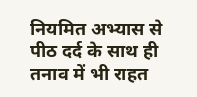नियमित अभ्यास से पीठ दर्द के साथ ही तनाव में भी राहत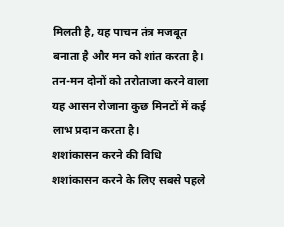मिलती है, यह पाचन तंत्र मजबूत बनाता है और मन को शांत करता है। तन-मन दोनों को तरोताजा करने वाला यह आसन रोजाना कुछ मिनटों में कई लाभ प्रदान करता है।
शशांकासन करने की विधि
शशांकासन करने के लिए सबसे पहले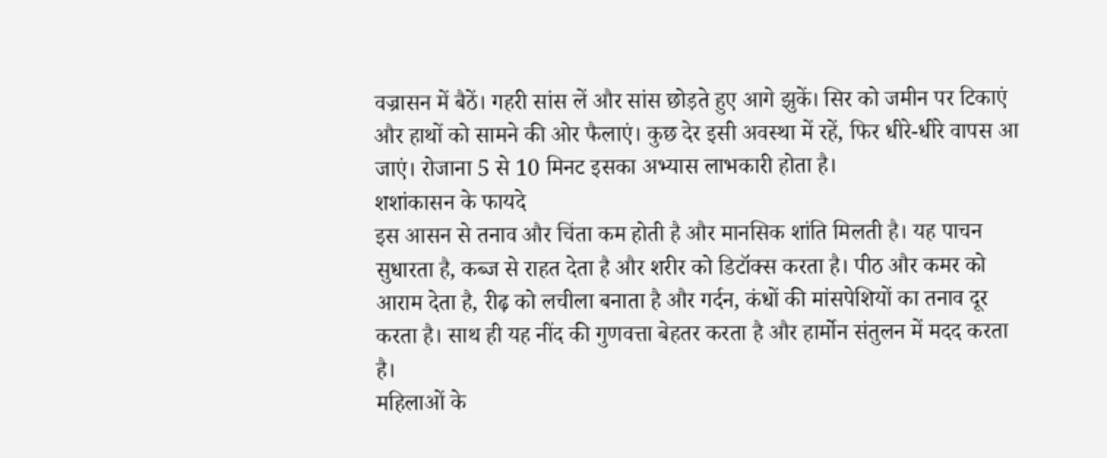वज्रासन में बैठें। गहरी सांस लें और सांस छोड़ते हुए आगे झुकें। सिर को जमीन पर टिकाएं और हाथों को सामने की ओर फैलाएं। कुछ देर इसी अवस्था में रहें, फिर धीरे-धीरे वापस आ जाएं। रोजाना 5 से 10 मिनट इसका अभ्यास लाभकारी होता है।
शशांकासन के फायदे
इस आसन से तनाव और चिंता कम होती है और मानसिक शांति मिलती है। यह पाचन सुधारता है, कब्ज से राहत देता है और शरीर को डिटॉक्स करता है। पीठ और कमर को आराम देता है, रीढ़ को लचीला बनाता है और गर्दन, कंधों की मांसपेशियों का तनाव दूर करता है। साथ ही यह नींद की गुणवत्ता बेहतर करता है और हार्मोन संतुलन में मदद करता है।
महिलाओं के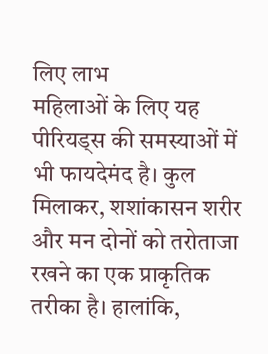लिए लाभ
महिलाओं के लिए यह पीरियड्स की समस्याओं में भी फायदेमंद है। कुल मिलाकर, शशांकासन शरीर और मन दोनों को तरोताजा रखने का एक प्राकृतिक तरीका है। हालांकि,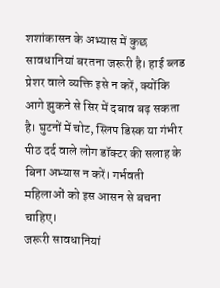शशांकासन के अभ्यास में कुछ सावधानियां बरतना जरूरी है। हाई ब्लड प्रेशर वाले व्यक्ति इसे न करें, क्योंकि आगे झुकने से सिर में दबाव बढ़ सकता है। घुटनों में चोट, स्लिप डिस्क या गंभीर पीठ दर्द वाले लोग डॉक्टर की सलाह के बिना अभ्यास न करें। गर्भवती महिलाओं को इस आसन से बचना चाहिए।
जरूरी सावधानियां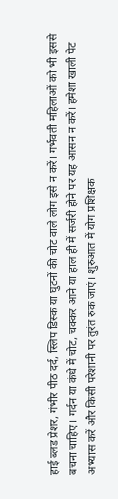हाई ब्लड प्रेशर, गंभीर पीठ दर्द, स्लिप डिस्क या घुटनों की चोट वाले लोग इसे न करें। गर्भवती महिलाओं को भी इससे बचना चाहिए। गर्दन या कंधे में चोट, चक्कर आने या हाल ही में सर्जरी होने पर यह आसन न करें। हमेशा खाली पेट अभ्यास करें और किसी परेशानी पर तुरंत रुक जाएं। शुरुआत में योग प्रशिक्षक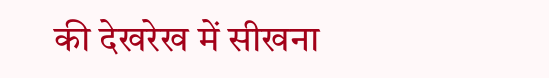की देखरेख में सीखना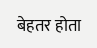बेहतर होता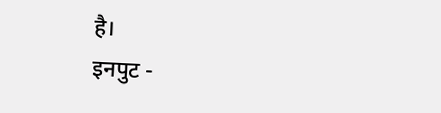है।
इनपुट -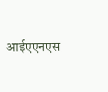आईएएनएस